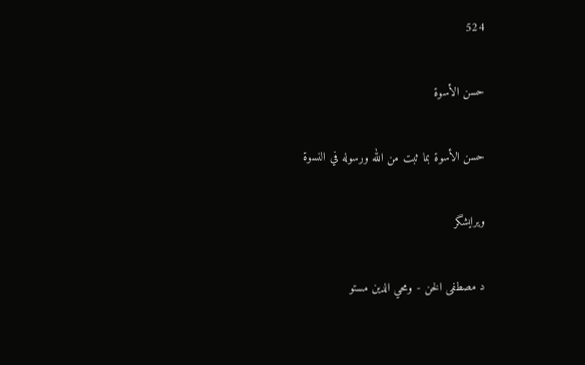524

حسن الأسوة

حسن الأسوة بما ثبت من الله ورسوله في النسوة

ویرایشگر

د مصطفى الخن - ومحي الدين مستو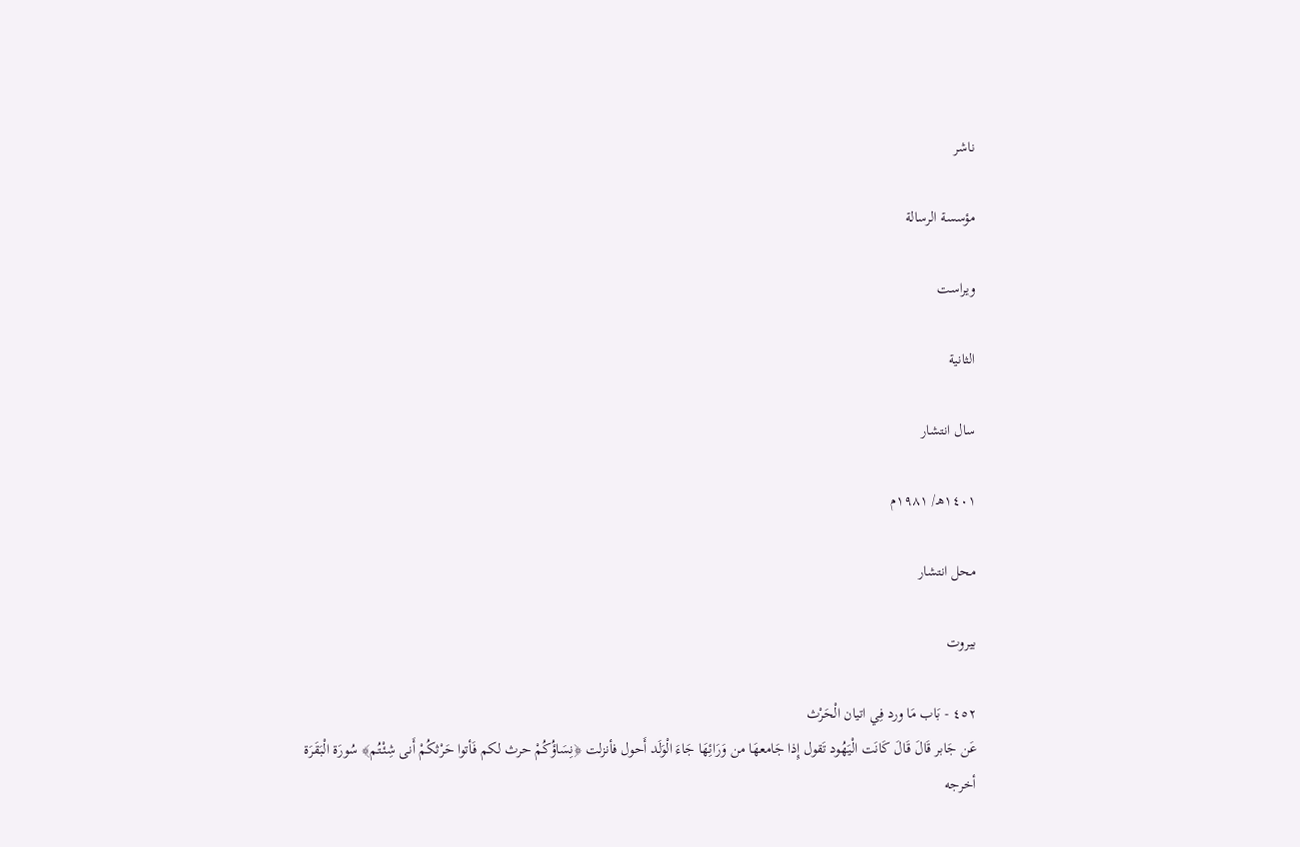ناشر

مؤسسة الرسالة

ویراست

الثانية

سال انتشار

١٤٠١هـ/ ١٩٨١م

محل انتشار

بيروت

٤٥٢ - بَاب مَا ورد فِي اتيان الْحَرْث
عَن جَابر قَالَ قَالَ كَانَت الْيَهُود تَقول إِذا جَامعهَا من وَرَائِهَا جَاءَ الْوَلَد أَحول فأنزلت ﴿نِسَاؤُكُمْ حرث لكم فَأتوا حَرْثكُمْ أَنى شِئْتُم﴾ سُورَة الْبَقَرَة أخرجه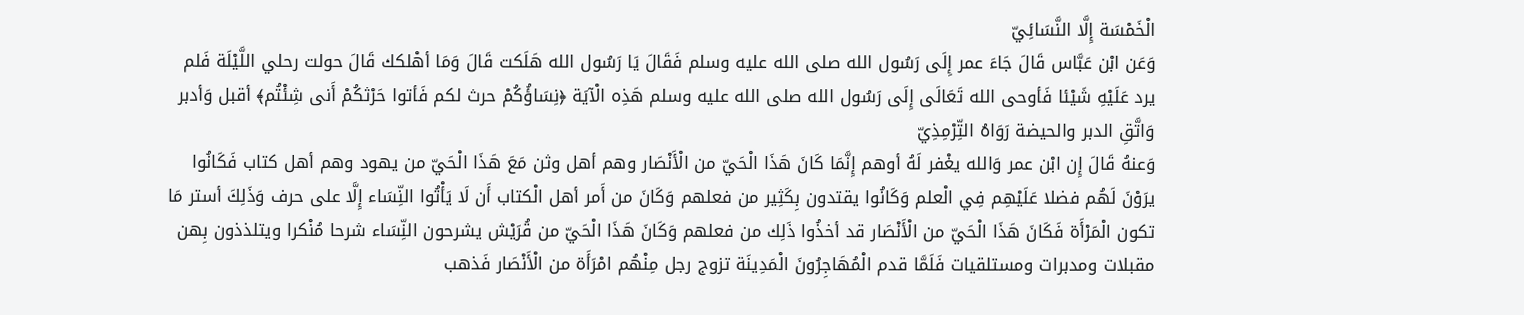الْخَمْسَة إِلَّا النَّسَائِيّ
وَعَن ابْن عَبَّاس قَالَ جَاءَ عمر إِلَى رَسُول الله صلى الله عليه وسلم فَقَالَ يَا رَسُول الله هَلَكت قَالَ وَمَا أهْلكك قَالَ حولت رحلي اللَّيْلَة فَلم يرد عَلَيْهِ شَيْئا فَأوحى الله تَعَالَى إِلَى رَسُول الله صلى الله عليه وسلم هَذِه الْآيَة ﴿نِسَاؤُكُمْ حرث لكم فَأتوا حَرْثكُمْ أَنى شِئْتُم﴾ أقبل وَأدبر وَاتَّقِ الدبر والحيضة رَوَاهُ التِّرْمِذِيّ
وَعنهُ قَالَ إِن ابْن عمر وَالله يغْفر لَهُ أوهم إِنَّمَا كَانَ هَذَا الْحَيّ من الْأَنْصَار وهم أهل وثن مَعَ هَذَا الْحَيّ من يهود وهم أهل كتاب فَكَانُوا يرَوْنَ لَهُم فضلا عَلَيْهِم فِي الْعلم وَكَانُوا يقتدون بِكَثِير من فعلهم وَكَانَ من أَمر أهل الْكتاب أَن لَا يَأْتُوا النِّسَاء إِلَّا على حرف وَذَلِكَ أستر مَا تكون الْمَرْأَة فَكَانَ هَذَا الْحَيّ من الْأَنْصَار قد أخذُوا ذَلِك من فعلهم وَكَانَ هَذَا الْحَيّ من قُرَيْش يشرحون النِّسَاء شرحا مُنْكرا ويتلذذون بِهن مقبلات ومدبرات ومستلقيات فَلَمَّا قدم الْمُهَاجِرُونَ الْمَدِينَة تزوج رجل مِنْهُم امْرَأَة من الْأَنْصَار فَذهب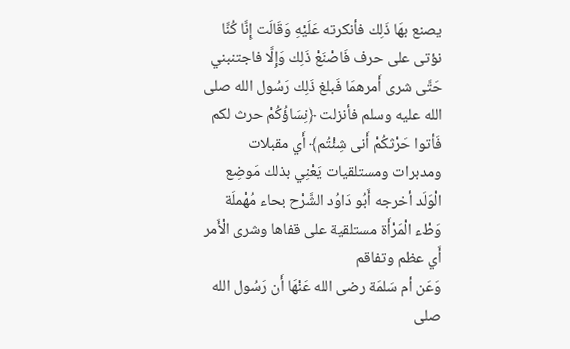يصنع بهَا ذَلِك فأنكرته عَلَيْهِ وَقَالَت إِنَّا كُنَّا نؤتى على حرف فَاصْنَعْ ذَلِك وَإِلَّا فاجتنبني حَتَّى شرى أَمرهمَا فَبلغ ذَلِك رَسُول الله صلى الله عليه وسلم فأنزلت ﴿نِسَاؤُكُمْ حرث لكم فَأتوا حَرْثكُمْ أَنى شِئْتُم﴾ أَي مقبلات ومدبرات ومستلقيات يَعْنِي بذلك مَوضِع الْوَلَد أخرجه أَبُو دَاوُد الشَّرْح بحاء مُهْملَة وَطْء الْمَرْأَة مستلقية على قفاها وشرى الْأَمر أَي عظم وتفاقم
وَعَن أم سَلمَة رضى الله عَنْهَا أَن رَسُول الله صلى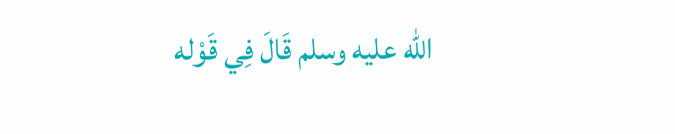الله عليه وسلم قَالَ فِي قَوْله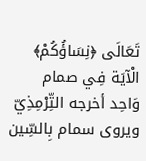تَعَالَى ﴿نِسَاؤُكُمْ﴾ الْآيَة فِي صمام وَاحِد أخرجه التِّرْمِذِيّ ويروى سمام بِالسِّين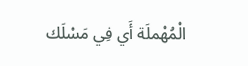الْمُهْملَة أَي فِي مَسْلَك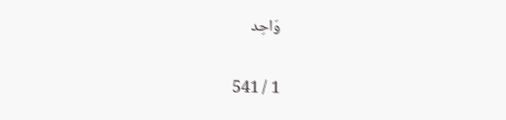وَاحِد

1 / 541